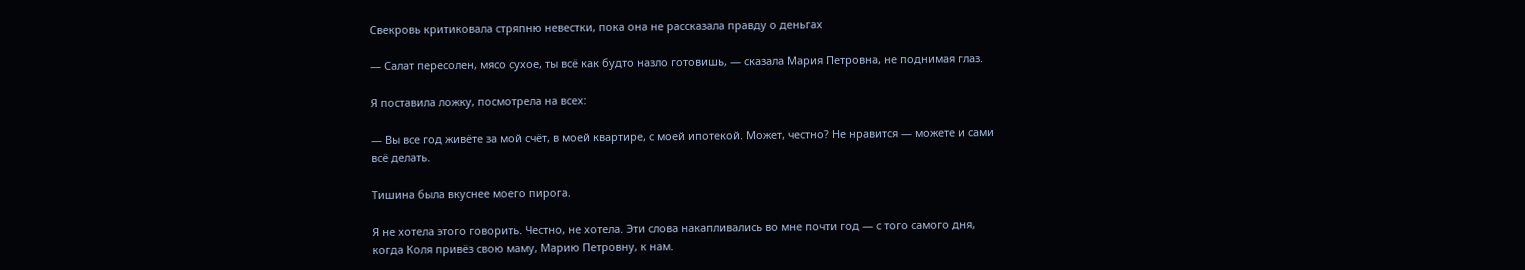Свекровь критиковала стряпню невестки, пока она не рассказала правду о деньгах

— Салат пересолен, мясо сухое, ты всё как будто назло готовишь, — сказала Мария Петровна, не поднимая глаз.

Я поставила ложку, посмотрела на всех:

— Вы все год живёте за мой счёт, в моей квартире, с моей ипотекой. Может, честно? Не нравится — можете и сами всё делать.

Тишина была вкуснее моего пирога.

Я не хотела этого говорить. Честно, не хотела. Эти слова накапливались во мне почти год — с того самого дня, когда Коля привёз свою маму, Марию Петровну, к нам.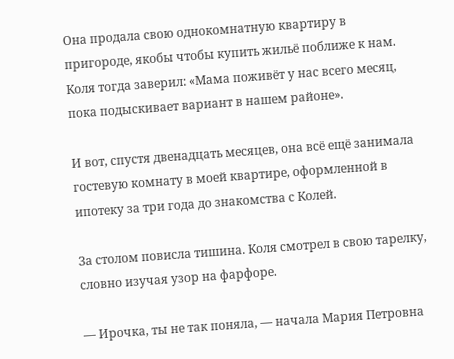Она продала свою однокомнатную квартиру в пригороде, якобы чтобы купить жильё поближе к нам. Коля тогда заверил: «Мама поживёт у нас всего месяц, пока подыскивает вариант в нашем районе».

И вот, спустя двенадцать месяцев, она всё ещё занимала гостевую комнату в моей квартире, оформленной в ипотеку за три года до знакомства с Колей.

За столом повисла тишина. Коля смотрел в свою тарелку, словно изучая узор на фарфоре.

— Ирочка, ты не так поняла, — начала Мария Петровна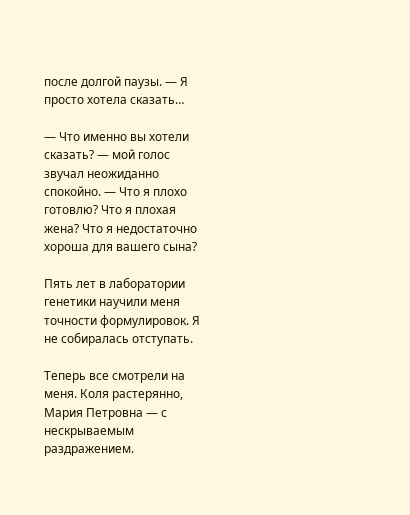после долгой паузы. — Я просто хотела сказать…

— Что именно вы хотели сказать? — мой голос звучал неожиданно спокойно. — Что я плохо готовлю? Что я плохая жена? Что я недостаточно хороша для вашего сына?

Пять лет в лаборатории генетики научили меня точности формулировок. Я не собиралась отступать.

Теперь все смотрели на меня. Коля растерянно, Мария Петровна — с нескрываемым раздражением.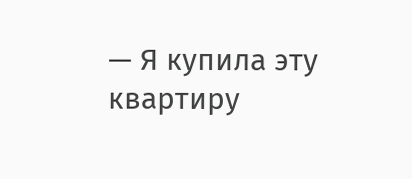— Я купила эту квартиру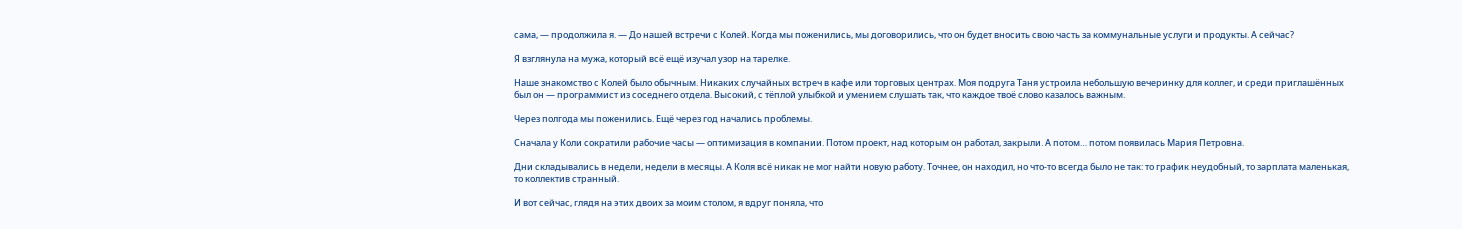сама, — продолжила я. — До нашей встречи с Колей. Когда мы поженились, мы договорились, что он будет вносить свою часть за коммунальные услуги и продукты. А сейчас?

Я взглянула на мужа, который всё ещё изучал узор на тарелке.

Наше знакомство с Колей было обычным. Никаких случайных встреч в кафе или торговых центрах. Моя подруга Таня устроила небольшую вечеринку для коллег, и среди приглашённых был он — программист из соседнего отдела. Высокий, с тёплой улыбкой и умением слушать так, что каждое твоё слово казалось важным.

Через полгода мы поженились. Ещё через год начались проблемы.

Сначала у Коли сократили рабочие часы — оптимизация в компании. Потом проект, над которым он работал, закрыли. А потом… потом появилась Мария Петровна.

Дни складывались в недели, недели в месяцы. А Коля всё никак не мог найти новую работу. Точнее, он находил, но что-то всегда было не так: то график неудобный, то зарплата маленькая, то коллектив странный.

И вот сейчас, глядя на этих двоих за моим столом, я вдруг поняла, что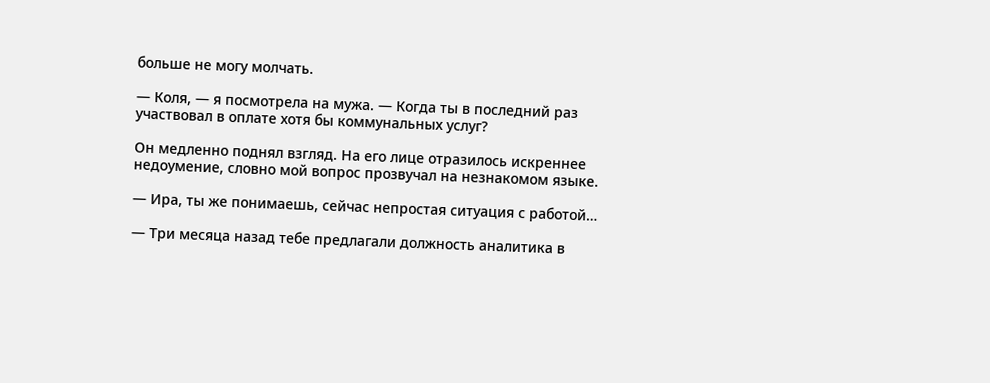больше не могу молчать.

— Коля, — я посмотрела на мужа. — Когда ты в последний раз участвовал в оплате хотя бы коммунальных услуг?

Он медленно поднял взгляд. На его лице отразилось искреннее недоумение, словно мой вопрос прозвучал на незнакомом языке.

— Ира, ты же понимаешь, сейчас непростая ситуация с работой…

— Три месяца назад тебе предлагали должность аналитика в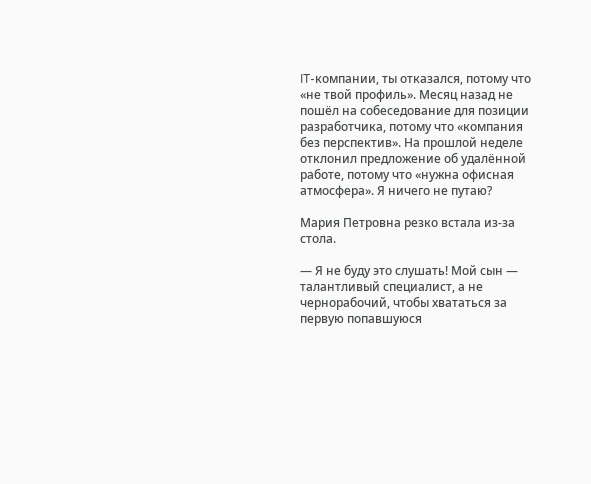IT-компании, ты отказался, потому что «не твой профиль». Месяц назад не пошёл на собеседование для позиции разработчика, потому что «компания без перспектив». На прошлой неделе отклонил предложение об удалённой работе, потому что «нужна офисная атмосфера». Я ничего не путаю?

Мария Петровна резко встала из-за стола.

— Я не буду это слушать! Мой сын — талантливый специалист, а не чернорабочий, чтобы хвататься за первую попавшуюся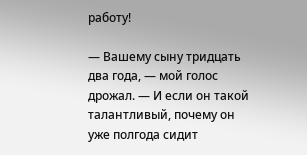работу!

— Вашему сыну тридцать два года, — мой голос дрожал. — И если он такой талантливый, почему он уже полгода сидит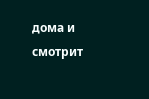дома и смотрит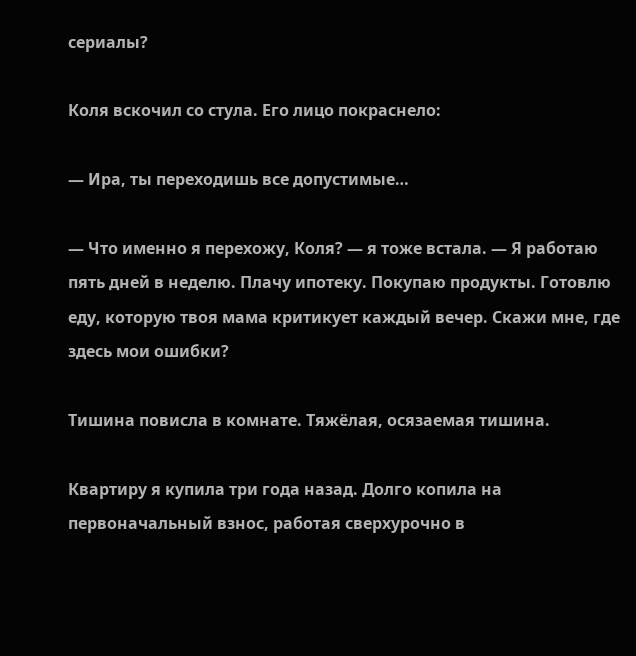сериалы?

Коля вскочил со стула. Его лицо покраснело:

— Ира, ты переходишь все допустимые…

— Что именно я перехожу, Коля? — я тоже встала. — Я работаю пять дней в неделю. Плачу ипотеку. Покупаю продукты. Готовлю еду, которую твоя мама критикует каждый вечер. Скажи мне, где здесь мои ошибки?

Тишина повисла в комнате. Тяжёлая, осязаемая тишина.

Квартиру я купила три года назад. Долго копила на первоначальный взнос, работая сверхурочно в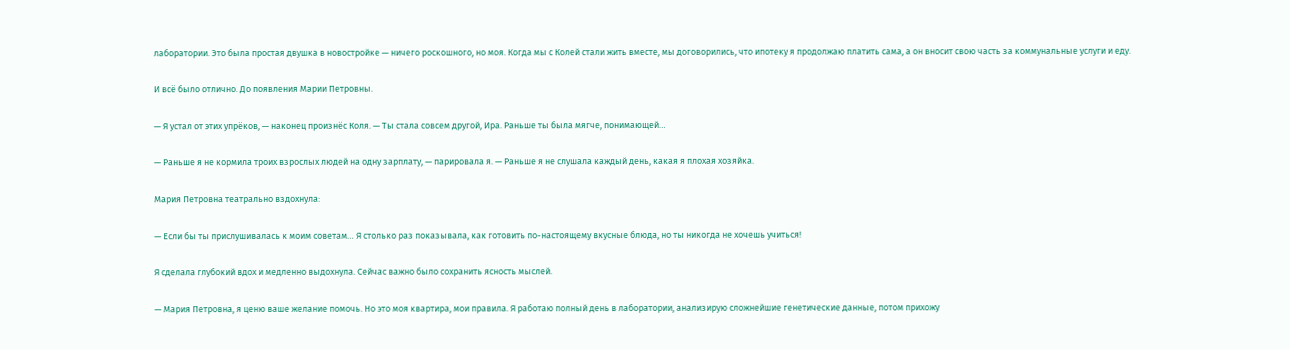лаборатории. Это была простая двушка в новостройке — ничего роскошного, но моя. Когда мы с Колей стали жить вместе, мы договорились, что ипотеку я продолжаю платить сама, а он вносит свою часть за коммунальные услуги и еду.

И всё было отлично. До появления Марии Петровны.

— Я устал от этих упрёков, — наконец произнёс Коля. — Ты стала совсем другой, Ира. Раньше ты была мягче, понимающей…

— Раньше я не кормила троих взрослых людей на одну зарплату, — парировала я. — Раньше я не слушала каждый день, какая я плохая хозяйка.

Мария Петровна театрально вздохнула:

— Если бы ты прислушивалась к моим советам… Я столько раз показывала, как готовить по-настоящему вкусные блюда, но ты никогда не хочешь учиться!

Я сделала глубокий вдох и медленно выдохнула. Сейчас важно было сохранить ясность мыслей.

— Мария Петровна, я ценю ваше желание помочь. Но это моя квартира, мои правила. Я работаю полный день в лаборатории, анализирую сложнейшие генетические данные, потом прихожу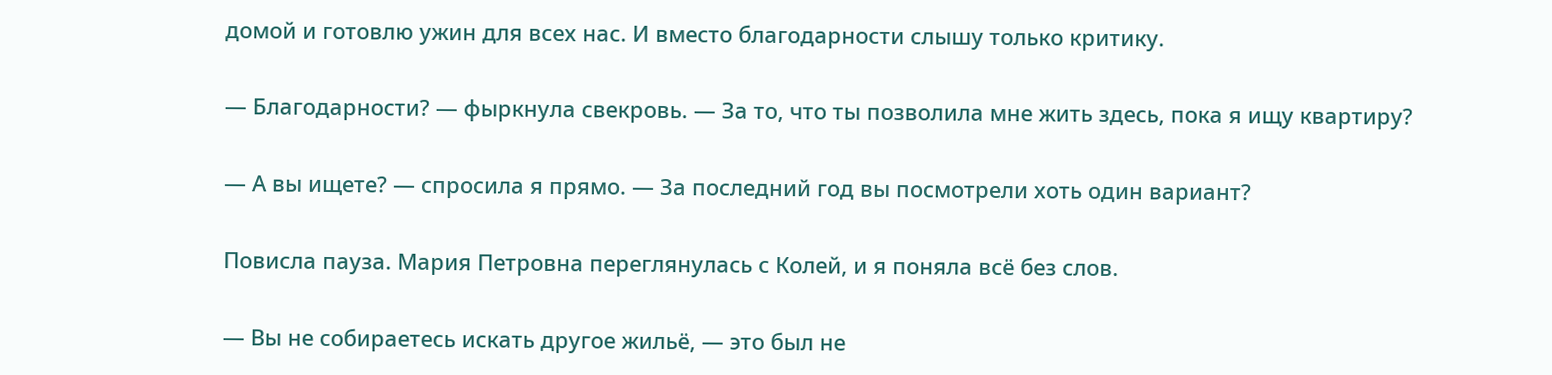домой и готовлю ужин для всех нас. И вместо благодарности слышу только критику.

— Благодарности? — фыркнула свекровь. — За то, что ты позволила мне жить здесь, пока я ищу квартиру?

— А вы ищете? — спросила я прямо. — За последний год вы посмотрели хоть один вариант?

Повисла пауза. Мария Петровна переглянулась с Колей, и я поняла всё без слов.

— Вы не собираетесь искать другое жильё, — это был не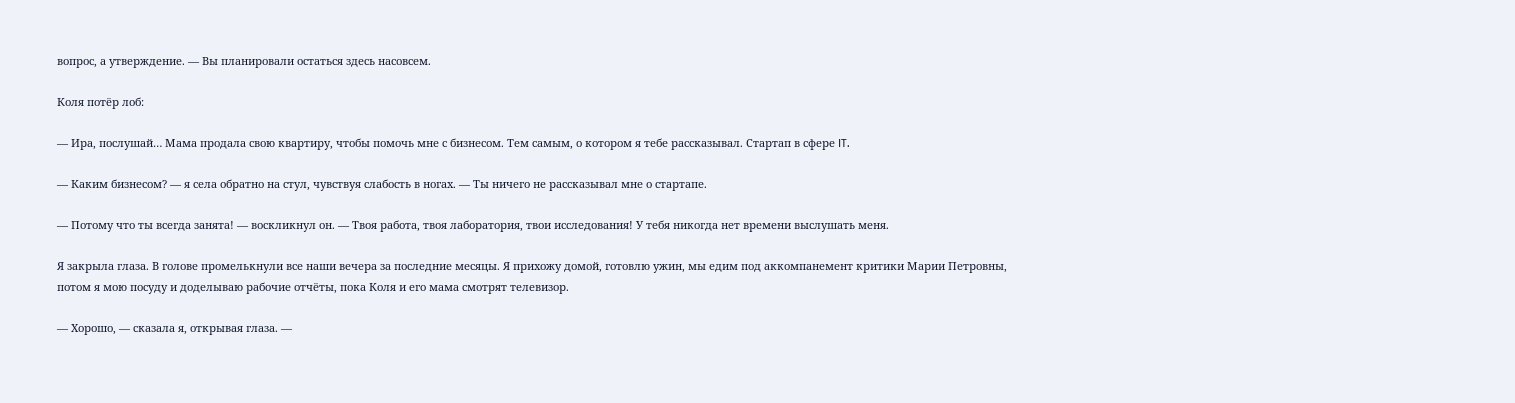вопрос, а утверждение. — Вы планировали остаться здесь насовсем.

Коля потёр лоб:

— Ира, послушай… Мама продала свою квартиру, чтобы помочь мне с бизнесом. Тем самым, о котором я тебе рассказывал. Стартап в сфере IT.

— Каким бизнесом? — я села обратно на стул, чувствуя слабость в ногах. — Ты ничего не рассказывал мне о стартапе.

— Потому что ты всегда занята! — воскликнул он. — Твоя работа, твоя лаборатория, твои исследования! У тебя никогда нет времени выслушать меня.

Я закрыла глаза. В голове промелькнули все наши вечера за последние месяцы. Я прихожу домой, готовлю ужин, мы едим под аккомпанемент критики Марии Петровны, потом я мою посуду и доделываю рабочие отчёты, пока Коля и его мама смотрят телевизор.

— Хорошо, — сказала я, открывая глаза. —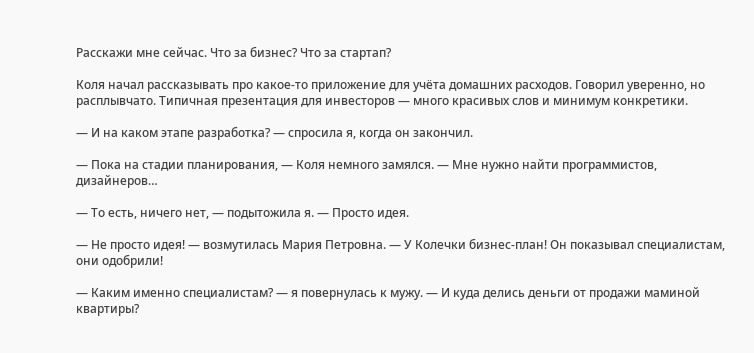Расскажи мне сейчас. Что за бизнес? Что за стартап?

Коля начал рассказывать про какое-то приложение для учёта домашних расходов. Говорил уверенно, но расплывчато. Типичная презентация для инвесторов — много красивых слов и минимум конкретики.

— И на каком этапе разработка? — спросила я, когда он закончил.

— Пока на стадии планирования, — Коля немного замялся. — Мне нужно найти программистов, дизайнеров…

— То есть, ничего нет, — подытожила я. — Просто идея.

— Не просто идея! — возмутилась Мария Петровна. — У Колечки бизнес-план! Он показывал специалистам, они одобрили!

— Каким именно специалистам? — я повернулась к мужу. — И куда делись деньги от продажи маминой квартиры?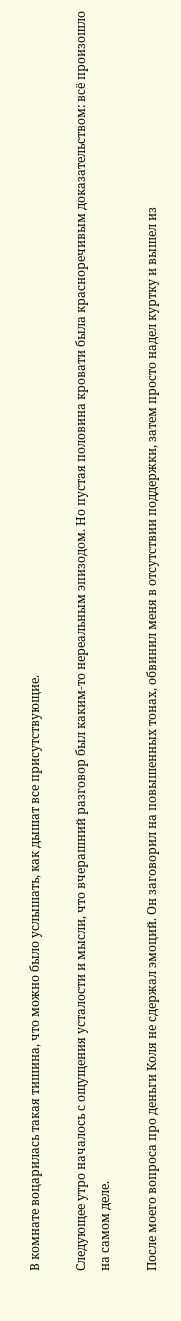В комнате воцарилась такая тишина, что можно было услышать, как дышат все присутствующие.

Следующее утро началось с ощущения усталости и мысли, что вчерашний разговор был каким-то нереальным эпизодом. Но пустая половина кровати была красноречивым доказательством: всё произошло на самом деле.

После моего вопроса про деньги Коля не сдержал эмоций. Он заговорил на повышенных тонах, обвинил меня в отсутствии поддержки, затем просто надел куртку и вышел из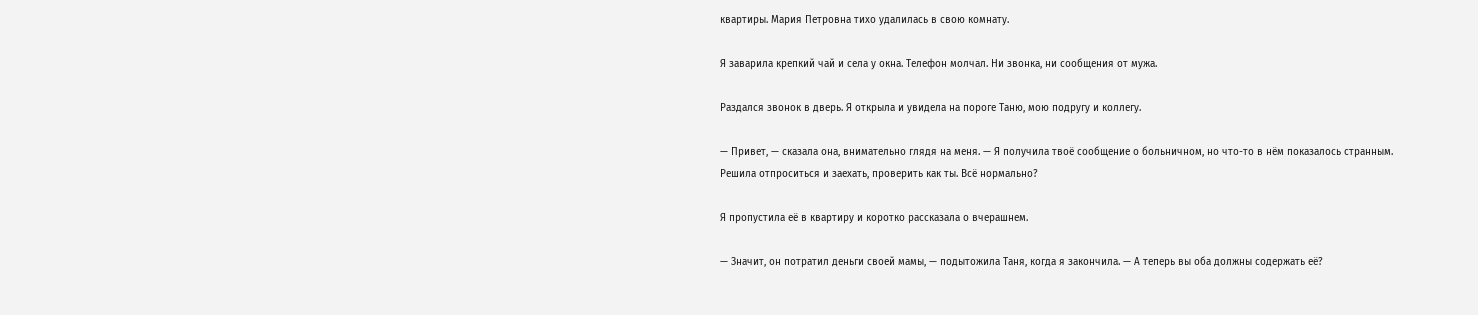квартиры. Мария Петровна тихо удалилась в свою комнату.

Я заварила крепкий чай и села у окна. Телефон молчал. Ни звонка, ни сообщения от мужа.

Раздался звонок в дверь. Я открыла и увидела на пороге Таню, мою подругу и коллегу.

— Привет, — сказала она, внимательно глядя на меня. — Я получила твоё сообщение о больничном, но что-то в нём показалось странным. Решила отпроситься и заехать, проверить как ты. Всё нормально?

Я пропустила её в квартиру и коротко рассказала о вчерашнем.

— Значит, он потратил деньги своей мамы, — подытожила Таня, когда я закончила. — А теперь вы оба должны содержать её?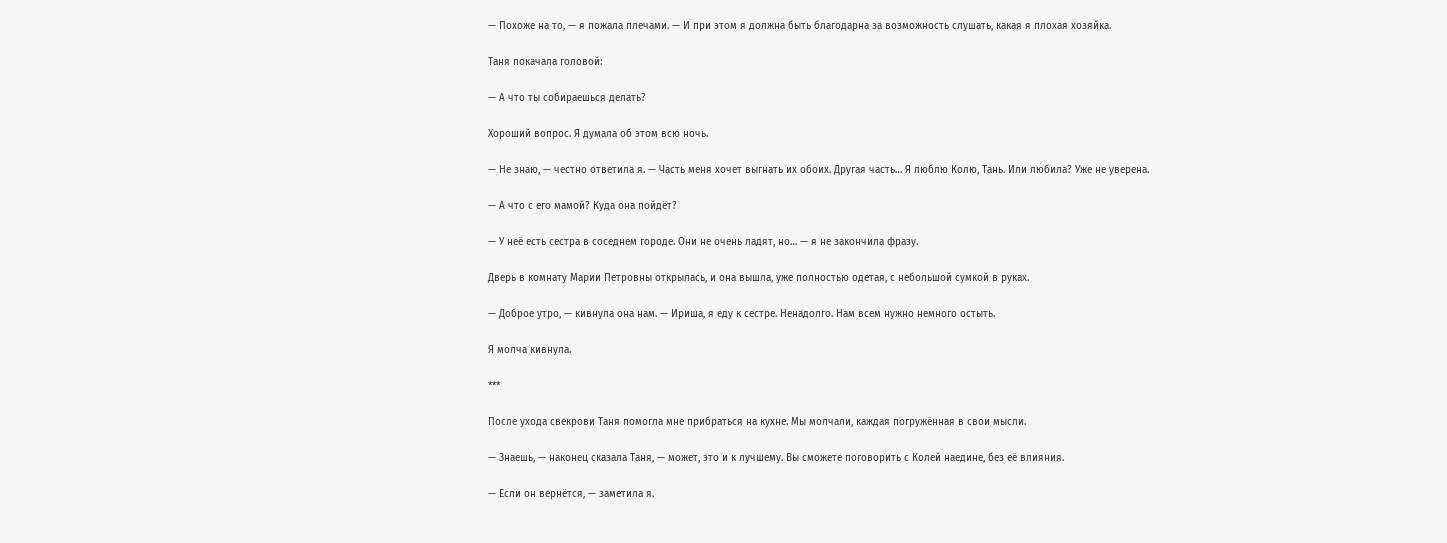— Похоже на то, — я пожала плечами. — И при этом я должна быть благодарна за возможность слушать, какая я плохая хозяйка.

Таня покачала головой:

— А что ты собираешься делать?

Хороший вопрос. Я думала об этом всю ночь.

— Не знаю, — честно ответила я. — Часть меня хочет выгнать их обоих. Другая часть… Я люблю Колю, Тань. Или любила? Уже не уверена.

— А что с его мамой? Куда она пойдёт?

— У неё есть сестра в соседнем городе. Они не очень ладят, но… — я не закончила фразу.

Дверь в комнату Марии Петровны открылась, и она вышла, уже полностью одетая, с небольшой сумкой в руках.

— Доброе утро, — кивнула она нам. — Ириша, я еду к сестре. Ненадолго. Нам всем нужно немного остыть.

Я молча кивнула.

***

После ухода свекрови Таня помогла мне прибраться на кухне. Мы молчали, каждая погружённая в свои мысли.

— Знаешь, — наконец сказала Таня, — может, это и к лучшему. Вы сможете поговорить с Колей наедине, без её влияния.

— Если он вернётся, — заметила я.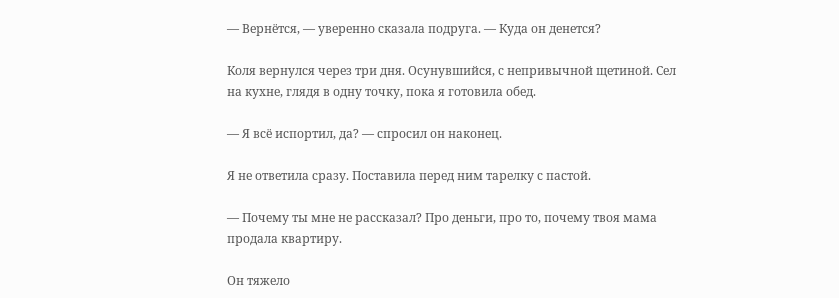— Вернётся, — уверенно сказала подруга. — Куда он денется?

Коля вернулся через три дня. Осунувшийся, с непривычной щетиной. Сел на кухне, глядя в одну точку, пока я готовила обед.

— Я всё испортил, да? — спросил он наконец.

Я не ответила сразу. Поставила перед ним тарелку с пастой.

— Почему ты мне не рассказал? Про деньги, про то, почему твоя мама продала квартиру.

Он тяжело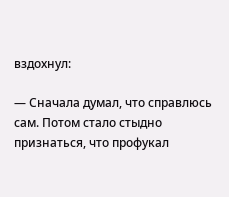вздохнул:

— Сначала думал, что справлюсь сам. Потом стало стыдно признаться, что профукал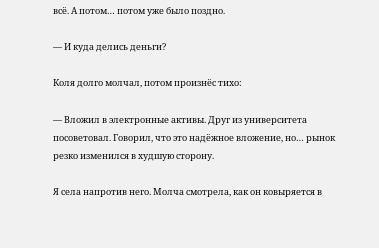всё. А потом… потом уже было поздно.

— И куда делись деньги?

Коля долго молчал, потом произнёс тихо:

— Вложил в электронные активы. Друг из университета посоветовал. Говорил, что это надёжное вложение, но… рынок резко изменился в худшую сторону.

Я села напротив него. Молча смотрела, как он ковыряется в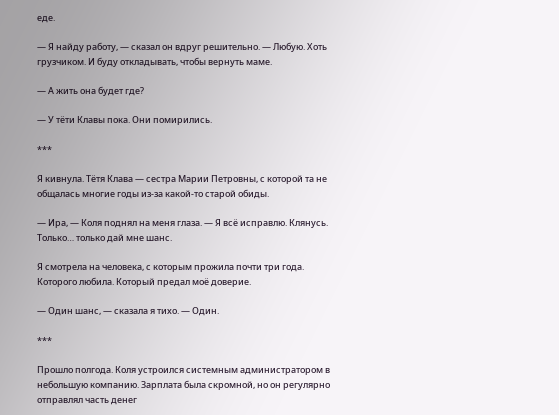еде.

— Я найду работу, — сказал он вдруг решительно. — Любую. Хоть грузчиком. И буду откладывать, чтобы вернуть маме.

— А жить она будет где?

— У тёти Клавы пока. Они помирились.

***

Я кивнула. Тётя Клава — сестра Марии Петровны, с которой та не общалась многие годы из-за какой-то старой обиды.

— Ира, — Коля поднял на меня глаза. — Я всё исправлю. Клянусь. Только… только дай мне шанс.

Я смотрела на человека, с которым прожила почти три года. Которого любила. Который предал моё доверие.

— Один шанс, — сказала я тихо. — Один.

***

Прошло полгода. Коля устроился системным администратором в небольшую компанию. Зарплата была скромной, но он регулярно отправлял часть денег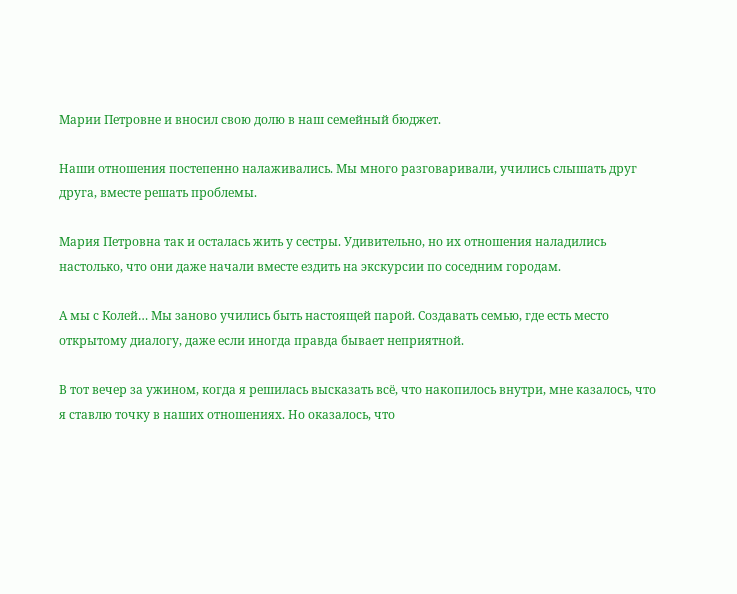Марии Петровне и вносил свою долю в наш семейный бюджет.

Наши отношения постепенно налаживались. Мы много разговаривали, учились слышать друг друга, вместе решать проблемы.

Мария Петровна так и осталась жить у сестры. Удивительно, но их отношения наладились настолько, что они даже начали вместе ездить на экскурсии по соседним городам.

А мы с Колей… Мы заново учились быть настоящей парой. Создавать семью, где есть место открытому диалогу, даже если иногда правда бывает неприятной.

В тот вечер за ужином, когда я решилась высказать всё, что накопилось внутри, мне казалось, что я ставлю точку в наших отношениях. Но оказалось, что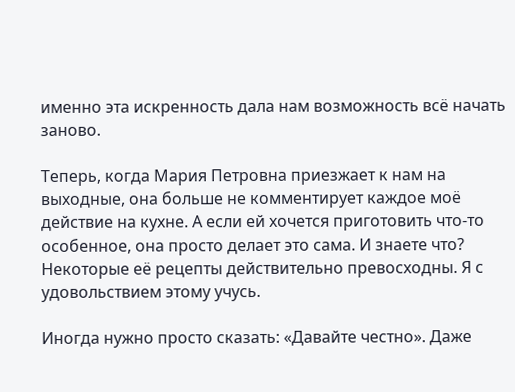именно эта искренность дала нам возможность всё начать заново.

Теперь, когда Мария Петровна приезжает к нам на выходные, она больше не комментирует каждое моё действие на кухне. А если ей хочется приготовить что-то особенное, она просто делает это сама. И знаете что? Некоторые её рецепты действительно превосходны. Я с удовольствием этому учусь.

Иногда нужно просто сказать: «Давайте честно». Даже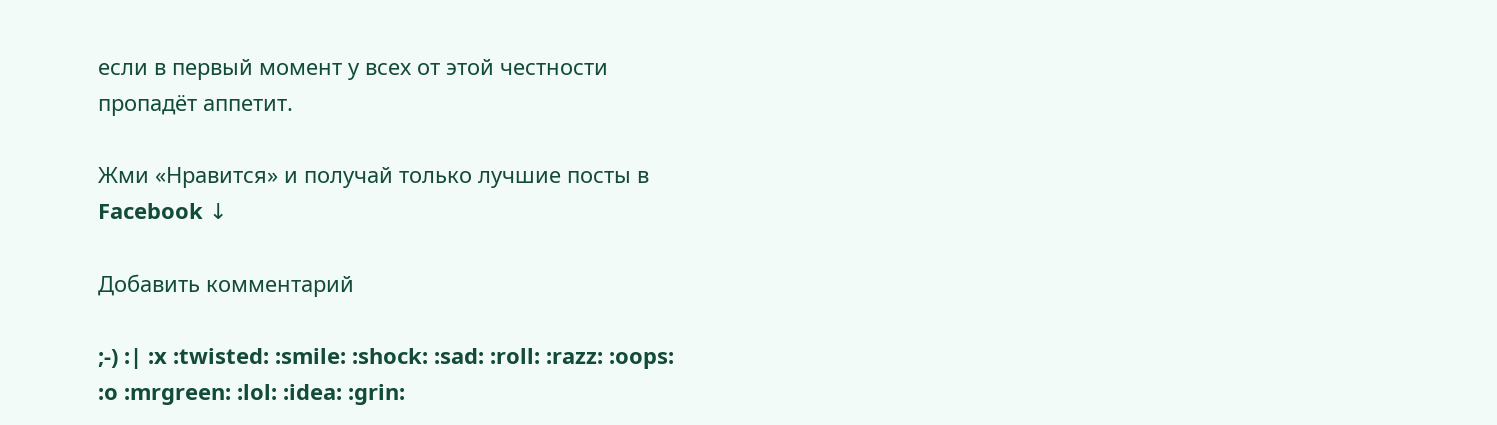если в первый момент у всех от этой честности пропадёт аппетит.

Жми «Нравится» и получай только лучшие посты в Facebook ↓

Добавить комментарий

;-) :| :x :twisted: :smile: :shock: :sad: :roll: :razz: :oops: :o :mrgreen: :lol: :idea: :grin: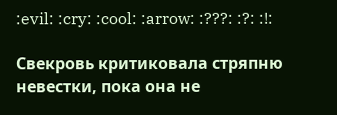:evil: :cry: :cool: :arrow: :???: :?: :!:

Свекровь критиковала стряпню невестки, пока она не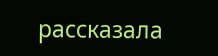рассказала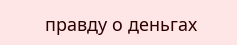правду о деньгах